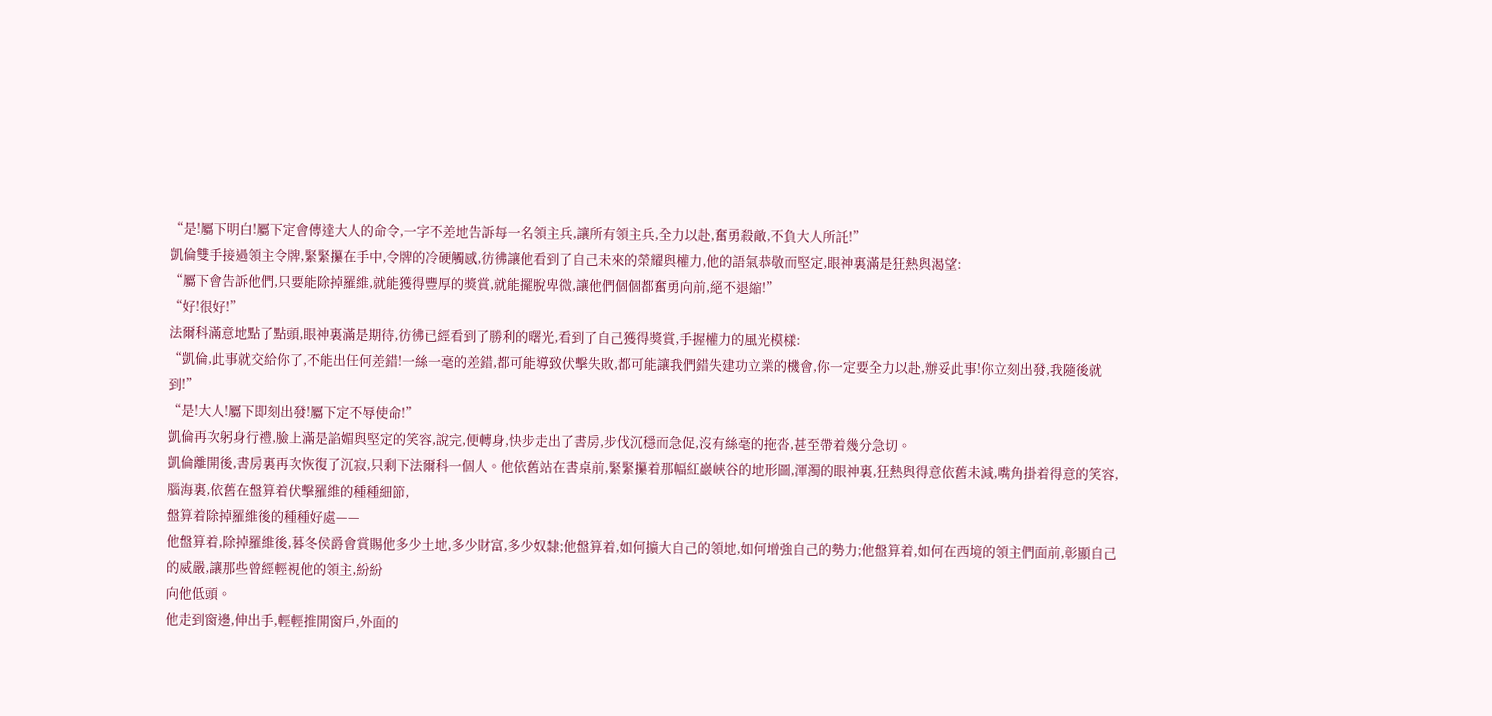“是!屬下明白!屬下定會傳達大人的命令,一字不差地告訴每一名領主兵,讓所有領主兵,全力以赴,奮勇殺敵,不負大人所託!”
凱倫雙手接過領主令牌,緊緊攥在手中,令牌的冷硬觸感,彷彿讓他看到了自己未來的榮耀與權力,他的語氣恭敬而堅定,眼神裏滿是狂熱與渴望:
“屬下會告訴他們,只要能除掉羅維,就能獲得豐厚的獎賞,就能擺脫卑微,讓他們個個都奮勇向前,絕不退縮!”
“好!很好!”
法爾科滿意地點了點頭,眼神裏滿是期待,彷彿已經看到了勝利的曙光,看到了自己獲得獎賞,手握權力的風光模樣:
“凱倫,此事就交給你了,不能出任何差錯!一絲一毫的差錯,都可能導致伏擊失敗,都可能讓我們錯失建功立業的機會,你一定要全力以赴,辦妥此事!你立刻出發,我隨後就到!”
“是!大人!屬下即刻出發!屬下定不辱使命!”
凱倫再次躬身行禮,臉上滿是諂媚與堅定的笑容,說完,便轉身,快步走出了書房,步伐沉穩而急促,沒有絲毫的拖沓,甚至帶着幾分急切。
凱倫離開後,書房裏再次恢復了沉寂,只剩下法爾科一個人。他依舊站在書桌前,緊緊攥着那幅紅巖峽谷的地形圖,渾濁的眼神裏,狂熱與得意依舊未減,嘴角掛着得意的笑容,腦海裏,依舊在盤算着伏擊羅維的種種細節,
盤算着除掉羅維後的種種好處——
他盤算着,除掉羅維後,暮冬侯爵會賞賜他多少土地,多少財富,多少奴隸;他盤算着,如何擴大自己的領地,如何增強自己的勢力;他盤算着,如何在西境的領主們面前,彰顯自己的威嚴,讓那些曾經輕視他的領主,紛紛
向他低頭。
他走到窗邊,伸出手,輕輕推開窗戶,外面的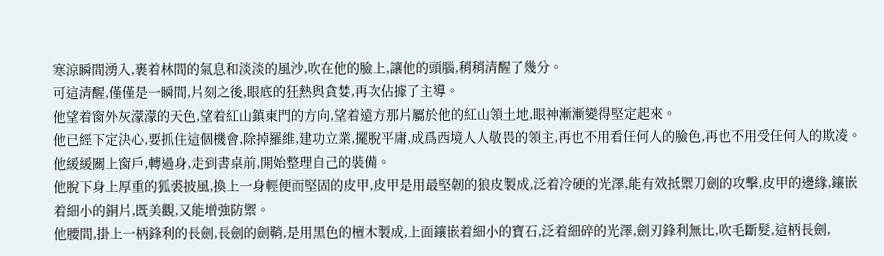寒涼瞬間湧入,裹着林間的氣息和淡淡的風沙,吹在他的臉上,讓他的頭腦,稍稍清醒了幾分。
可這清醒,僅僅是一瞬間,片刻之後,眼底的狂熱與貪婪,再次佔據了主導。
他望着窗外灰濛濛的天色,望着紅山鎮東門的方向,望着遠方那片屬於他的紅山領土地,眼神漸漸變得堅定起來。
他已經下定決心,要抓住這個機會,除掉羅維,建功立業,擺脫平庸,成爲西境人人敬畏的領主,再也不用看任何人的臉色,再也不用受任何人的欺凌。
他緩緩關上窗戶,轉過身,走到書桌前,開始整理自己的裝備。
他脫下身上厚重的狐裘披風,換上一身輕便而堅固的皮甲,皮甲是用最堅韌的狼皮製成,泛着冷硬的光澤,能有效抵禦刀劍的攻擊,皮甲的邊緣,鑲嵌着細小的銅片,既美觀,又能增強防禦。
他腰間,掛上一柄鋒利的長劍,長劍的劍鞘,是用黑色的檀木製成,上面鑲嵌着細小的寶石,泛着細碎的光澤,劍刃鋒利無比,吹毛斷髮,這柄長劍,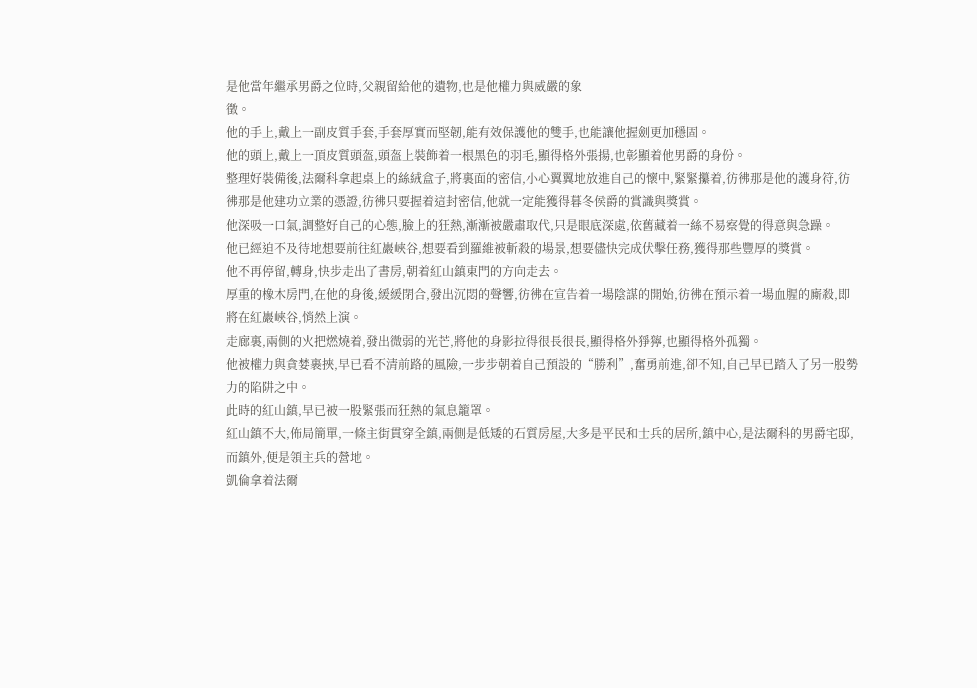是他當年繼承男爵之位時,父親留給他的遺物,也是他權力與威嚴的象
徵。
他的手上,戴上一副皮質手套,手套厚實而堅韌,能有效保護他的雙手,也能讓他握劍更加穩固。
他的頭上,戴上一頂皮質頭盔,頭盔上裝飾着一根黑色的羽毛,顯得格外張揚,也彰顯着他男爵的身份。
整理好裝備後,法爾科拿起桌上的絲絨盒子,將裏面的密信,小心翼翼地放進自己的懷中,緊緊攥着,彷彿那是他的護身符,彷彿那是他建功立業的憑證,彷彿只要握着這封密信,他就一定能獲得暮冬侯爵的賞識與獎賞。
他深吸一口氣,調整好自己的心態,臉上的狂熱,漸漸被嚴肅取代,只是眼底深處,依舊藏着一絲不易察覺的得意與急躁。
他已經迫不及待地想要前往紅巖峽谷,想要看到羅維被斬殺的場景,想要儘快完成伏擊任務,獲得那些豐厚的獎賞。
他不再停留,轉身,快步走出了書房,朝着紅山鎮東門的方向走去。
厚重的橡木房門,在他的身後,緩緩閉合,發出沉悶的聲響,彷彿在宣告着一場陰謀的開始,彷彿在預示着一場血腥的廝殺,即將在紅巖峽谷,悄然上演。
走廊裏,兩側的火把燃燒着,發出微弱的光芒,將他的身影拉得很長很長,顯得格外猙獰,也顯得格外孤獨。
他被權力與貪婪裹挾,早已看不清前路的風險,一步步朝着自己預設的“勝利”,奮勇前進,卻不知,自己早已踏入了另一股勢力的陷阱之中。
此時的紅山鎮,早已被一股緊張而狂熱的氣息籠罩。
紅山鎮不大,佈局簡單,一條主街貫穿全鎮,兩側是低矮的石質房屋,大多是平民和士兵的居所,鎮中心,是法爾科的男爵宅邸,而鎮外,便是領主兵的營地。
凱倫拿着法爾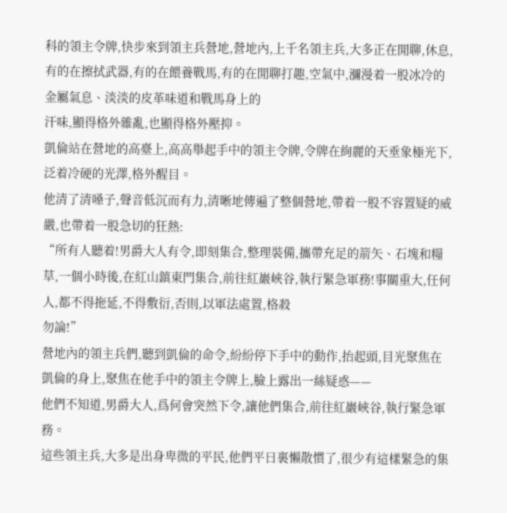科的領主令牌,快步來到領主兵營地,營地內,上千名領主兵,大多正在閒聊,休息,有的在擦拭武器,有的在餵養戰馬,有的在閒聊打趣,空氣中,瀰漫着一股冰冷的金屬氣息、淡淡的皮革味道和戰馬身上的
汗味,顯得格外雜亂,也顯得格外壓抑。
凱倫站在營地的高臺上,高高舉起手中的領主令牌,令牌在絢麗的天垂象極光下,泛着冷硬的光澤,格外醒目。
他清了清嗓子,聲音低沉而有力,清晰地傳遍了整個營地,帶着一股不容置疑的威嚴,也帶着一股急切的狂熱:
“所有人聽着!男爵大人有令,即刻集合,整理裝備,攜帶充足的箭矢、石塊和糧草,一個小時後,在紅山鎮東門集合,前往紅巖峽谷,執行緊急軍務!事關重大,任何人,都不得拖延,不得敷衍,否則,以軍法處置,格殺
勿論!”
營地內的領主兵們,聽到凱倫的命令,紛紛停下手中的動作,抬起頭,目光聚焦在凱倫的身上,聚焦在他手中的領主令牌上,臉上露出一絲疑惑——
他們不知道,男爵大人,爲何會突然下令,讓他們集合,前往紅巖峽谷,執行緊急軍務。
這些領主兵,大多是出身卑微的平民,他們平日裏懶散慣了,很少有這樣緊急的集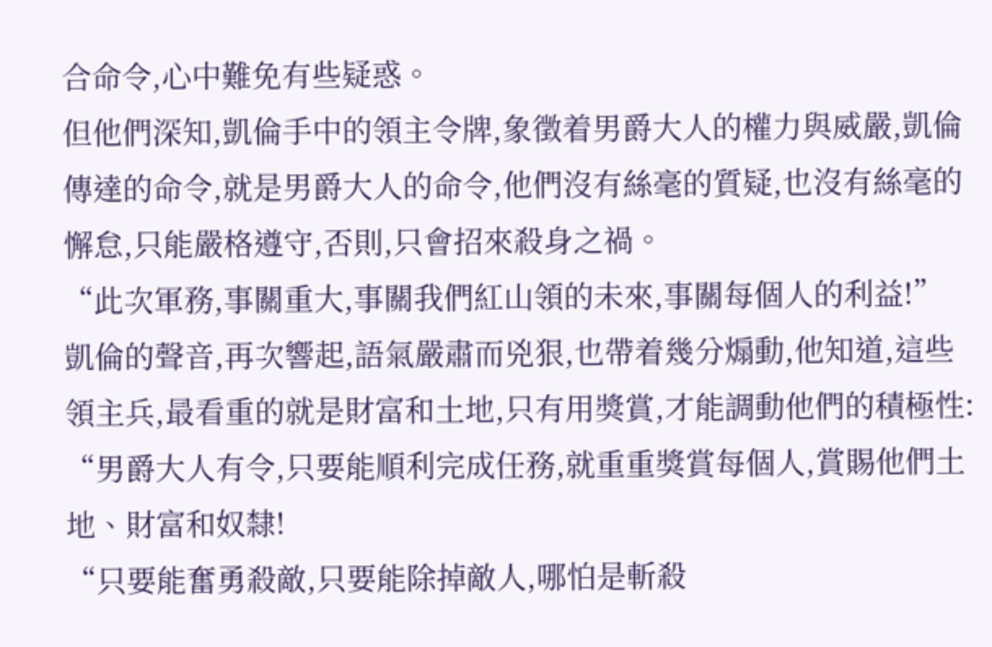合命令,心中難免有些疑惑。
但他們深知,凱倫手中的領主令牌,象徵着男爵大人的權力與威嚴,凱倫傳達的命令,就是男爵大人的命令,他們沒有絲毫的質疑,也沒有絲毫的懈怠,只能嚴格遵守,否則,只會招來殺身之禍。
“此次軍務,事關重大,事關我們紅山領的未來,事關每個人的利益!”
凱倫的聲音,再次響起,語氣嚴肅而兇狠,也帶着幾分煽動,他知道,這些領主兵,最看重的就是財富和土地,只有用獎賞,才能調動他們的積極性:
“男爵大人有令,只要能順利完成任務,就重重獎賞每個人,賞賜他們土地、財富和奴隸!
“只要能奮勇殺敵,只要能除掉敵人,哪怕是斬殺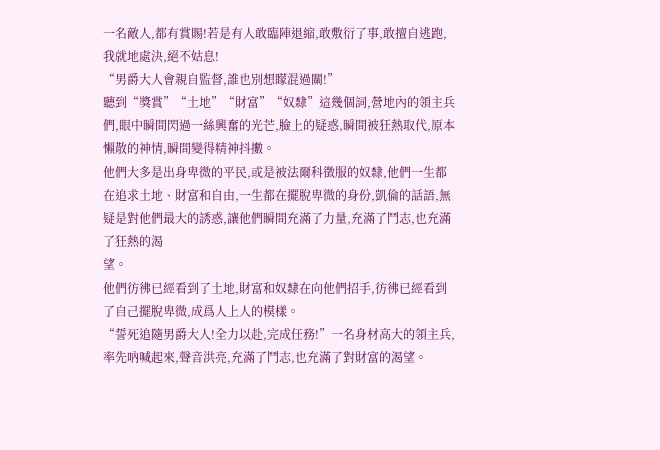一名敵人,都有賞賜!若是有人敢臨陣退縮,敢敷衍了事,敢擅自逃跑,我就地處決,絕不姑息!
“男爵大人會親自監督,誰也別想矇混過關!”
聽到“獎賞”“土地”“財富”“奴隸”這幾個詞,營地內的領主兵們,眼中瞬間閃過一絲興奮的光芒,臉上的疑惑,瞬間被狂熱取代,原本懶散的神情,瞬間變得精神抖擻。
他們大多是出身卑微的平民,或是被法爾科徵服的奴隸,他們一生都在追求土地、財富和自由,一生都在擺脫卑微的身份,凱倫的話語,無疑是對他們最大的誘惑,讓他們瞬間充滿了力量,充滿了鬥志,也充滿了狂熱的渴
望。
他們彷彿已經看到了土地,財富和奴隸在向他們招手,彷彿已經看到了自己擺脫卑微,成爲人上人的模樣。
“誓死追隨男爵大人!全力以赴,完成任務!”一名身材高大的領主兵,率先吶喊起來,聲音洪亮,充滿了鬥志,也充滿了對財富的渴望。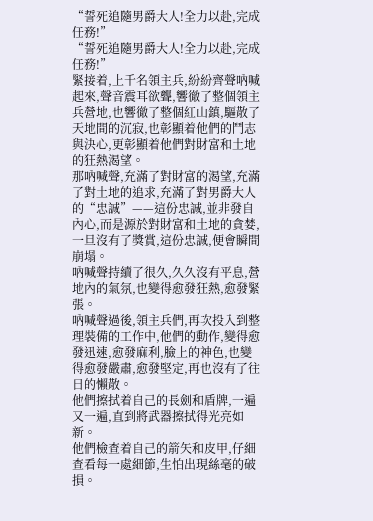“誓死追隨男爵大人!全力以赴,完成任務!”
“誓死追隨男爵大人!全力以赴,完成任務!”
緊接着,上千名領主兵,紛紛齊聲吶喊起來,聲音震耳欲聾,響徹了整個領主兵營地,也響徹了整個紅山鎮,驅散了天地間的沉寂,也彰顯着他們的鬥志與決心,更彰顯着他們對財富和土地的狂熱渴望。
那吶喊聲,充滿了對財富的渴望,充滿了對土地的追求,充滿了對男爵大人的“忠誠”——這份忠誠,並非發自內心,而是源於對財富和土地的貪婪,一旦沒有了獎賞,這份忠誠,便會瞬間崩塌。
吶喊聲持續了很久,久久沒有平息,營地內的氣氛,也變得愈發狂熱,愈發緊張。
吶喊聲過後,領主兵們,再次投入到整理裝備的工作中,他們的動作,變得愈發迅速,愈發麻利,臉上的神色,也變得愈發嚴肅,愈發堅定,再也沒有了往日的懶散。
他們擦拭着自己的長劍和盾牌,一遍又一遍,直到將武器擦拭得光亮如新。
他們檢查着自己的箭矢和皮甲,仔細查看每一處細節,生怕出現絲毫的破損。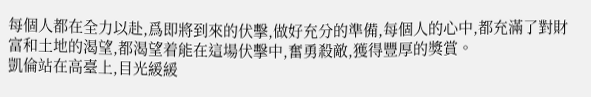每個人都在全力以赴,爲即將到來的伏擊,做好充分的準備,每個人的心中,都充滿了對財富和土地的渴望,都渴望着能在這場伏擊中,奮勇殺敵,獲得豐厚的獎賞。
凱倫站在高臺上,目光緩緩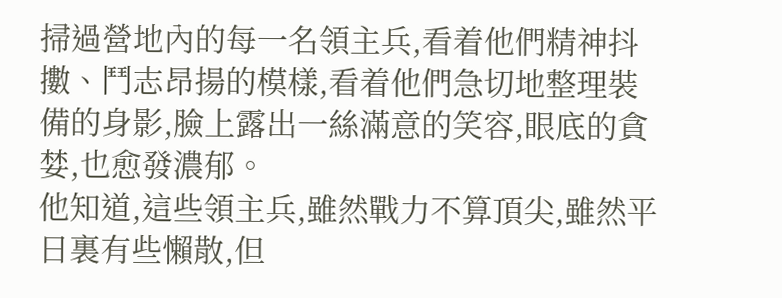掃過營地內的每一名領主兵,看着他們精神抖擻、鬥志昂揚的模樣,看着他們急切地整理裝備的身影,臉上露出一絲滿意的笑容,眼底的貪婪,也愈發濃郁。
他知道,這些領主兵,雖然戰力不算頂尖,雖然平日裏有些懶散,但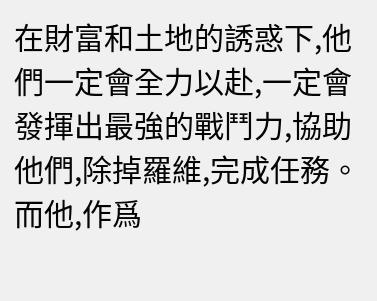在財富和土地的誘惑下,他們一定會全力以赴,一定會發揮出最強的戰鬥力,協助他們,除掉羅維,完成任務。
而他,作爲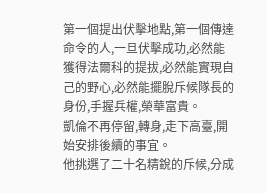第一個提出伏擊地點,第一個傳達命令的人,一旦伏擊成功,必然能獲得法爾科的提拔,必然能實現自己的野心,必然能擺脫斥候隊長的身份,手握兵權,榮華富貴。
凱倫不再停留,轉身,走下高臺,開始安排後續的事宜。
他挑選了二十名精銳的斥候,分成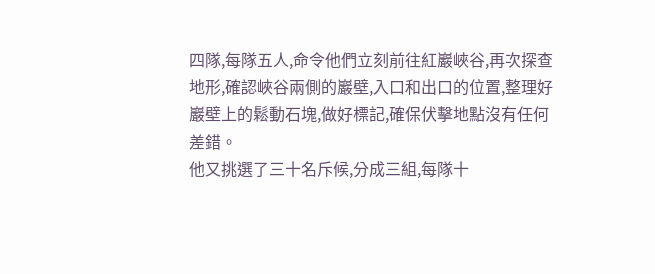四隊,每隊五人,命令他們立刻前往紅巖峽谷,再次探查地形,確認峽谷兩側的巖壁,入口和出口的位置,整理好巖壁上的鬆動石塊,做好標記,確保伏擊地點沒有任何差錯。
他又挑選了三十名斥候,分成三組,每隊十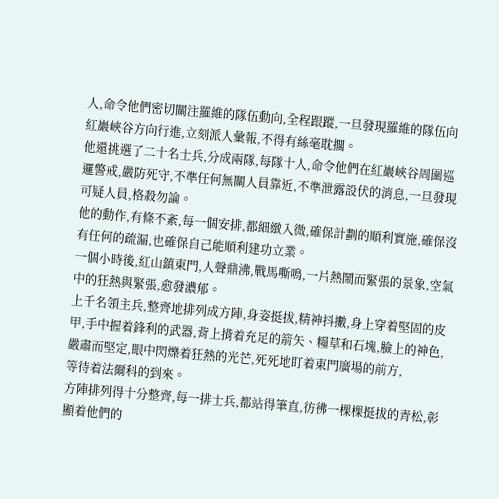人,命令他們密切關注羅維的隊伍動向,全程跟蹤,一旦發現羅維的隊伍向紅巖峽谷方向行進,立刻派人彙報,不得有絲毫耽擱。
他還挑選了二十名士兵,分成兩隊,每隊十人,命令他們在紅巖峽谷周圍巡邏警戒,嚴防死守,不準任何無關人員靠近,不準泄露設伏的消息,一旦發現可疑人員,格殺勿論。
他的動作,有條不紊,每一個安排,都細緻入微,確保計劃的順利實施,確保沒有任何的疏漏,也確保自己能順利建功立業。
一個小時後,紅山鎮東門,人聲鼎沸,戰馬嘶鳴,一片熱鬧而緊張的景象,空氣中的狂熱與緊張,愈發濃郁。
上千名領主兵,整齊地排列成方陣,身姿挺拔,精神抖擻,身上穿着堅固的皮甲,手中握着鋒利的武器,背上揹着充足的箭矢、糧草和石塊,臉上的神色,嚴肅而堅定,眼中閃爍着狂熱的光芒,死死地盯着東門廣場的前方,
等待着法爾科的到來。
方陣排列得十分整齊,每一排士兵,都站得筆直,彷彿一棵棵挺拔的青松,彰顯着他們的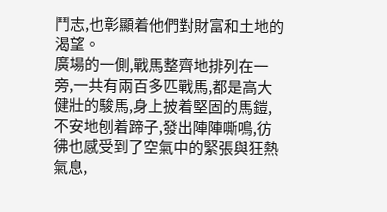鬥志,也彰顯着他們對財富和土地的渴望。
廣場的一側,戰馬整齊地排列在一旁,一共有兩百多匹戰馬,都是高大健壯的駿馬,身上披着堅固的馬鎧,不安地刨着蹄子,發出陣陣嘶鳴,彷彿也感受到了空氣中的緊張與狂熱氣息,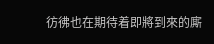彷彿也在期待着即將到來的廝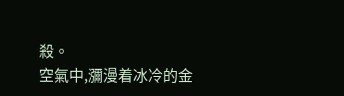殺。
空氣中,瀰漫着冰冷的金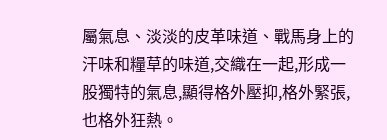屬氣息、淡淡的皮革味道、戰馬身上的汗味和糧草的味道,交織在一起,形成一股獨特的氣息,顯得格外壓抑,格外緊張,也格外狂熱。